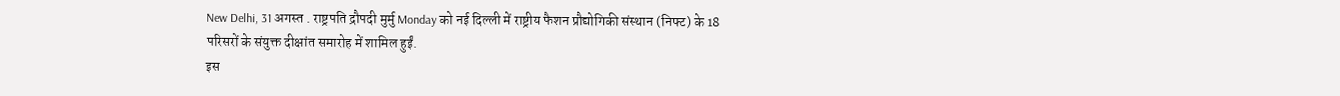New Delhi, 31 अगस्त . राष्ट्रपति द्रौपदी मुर्मु Monday को नई दिल्ली में राष्ट्रीय फैशन प्रौद्योगिकी संस्थान (निफ्ट) के 18 परिसरों के संयुक्त दीक्षांत समारोह में शामिल हुईं.
इस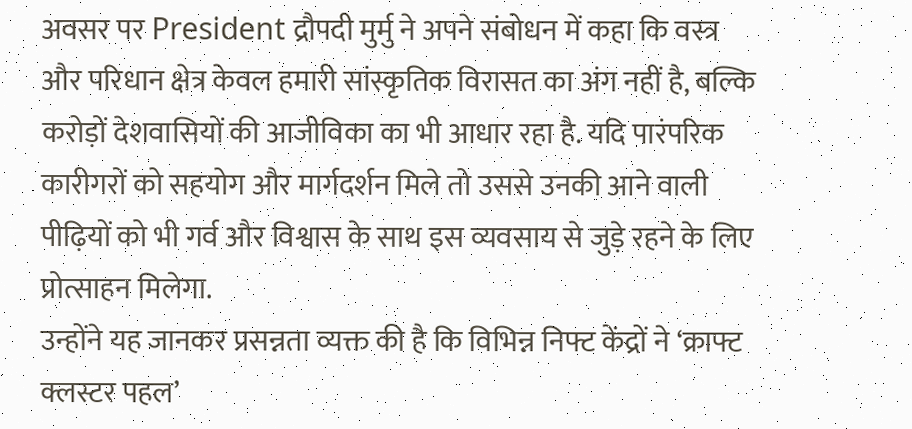अवसर पर President द्रौपदी मुर्मु ने अपने संबोधन में कहा कि वस्त्र और परिधान क्षेत्र केवल हमारी सांस्कृतिक विरासत का अंग नहीं है, बल्कि करोड़ों देशवासियों की आजीविका का भी आधार रहा है. यदि पारंपरिक कारीगरों को सहयोग और मार्गदर्शन मिले तो उससे उनकी आने वाली पीढ़ियों को भी गर्व और विश्वास के साथ इस व्यवसाय से जुड़े रहने के लिए प्रोत्साहन मिलेगा.
उन्होंने यह जानकर प्रसन्नता व्यक्त की है कि विभिन्न निफ्ट केंद्रों ने ‘क्राफ्ट क्लस्टर पहल’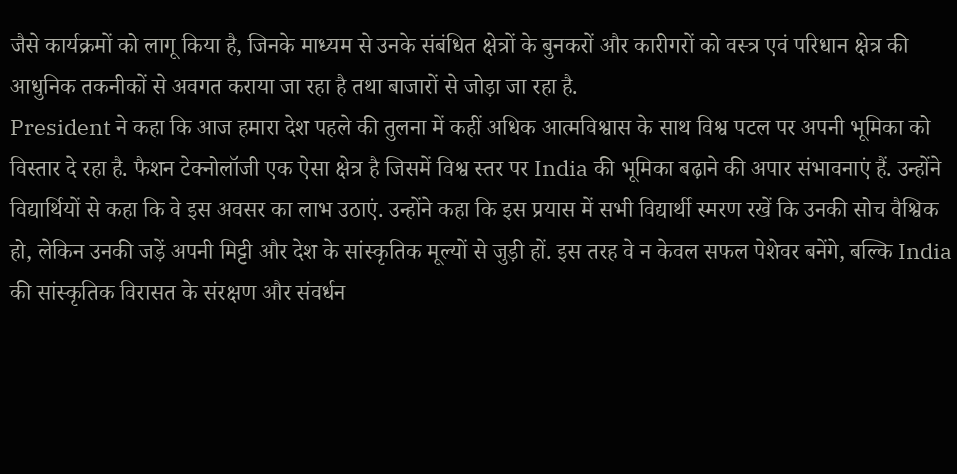जैसे कार्यक्रमों को लागू किया है, जिनके माध्यम से उनके संबंधित क्षेत्रों के बुनकरों और कारीगरों को वस्त्र एवं परिधान क्षेत्र की आधुनिक तकनीकों से अवगत कराया जा रहा है तथा बाजारों से जोड़ा जा रहा है.
President ने कहा कि आज हमारा देश पहले की तुलना में कहीं अधिक आत्मविश्वास के साथ विश्व पटल पर अपनी भूमिका को विस्तार दे रहा है. फैशन टेक्नोलॉजी एक ऐसा क्षेत्र है जिसमें विश्व स्तर पर India की भूमिका बढ़ाने की अपार संभावनाएं हैं. उन्होंने विद्यार्थियों से कहा कि वे इस अवसर का लाभ उठाएं. उन्होंने कहा कि इस प्रयास में सभी विद्यार्थी स्मरण रखें कि उनकी सोच वैश्विक हो, लेकिन उनकी जड़ें अपनी मिट्टी और देश के सांस्कृतिक मूल्यों से जुड़ी हों. इस तरह वे न केवल सफल पेशेवर बनेंगे, बल्कि India की सांस्कृतिक विरासत के संरक्षण और संवर्धन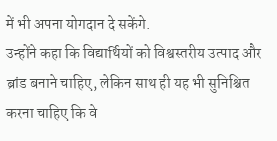में भी अपना योगदान दे सकेंगे.
उन्होंने कहा कि विद्यार्थियों को विश्वस्तरीय उत्पाद और ब्रांड बनाने चाहिए, लेकिन साथ ही यह भी सुनिश्चित करना चाहिए कि वे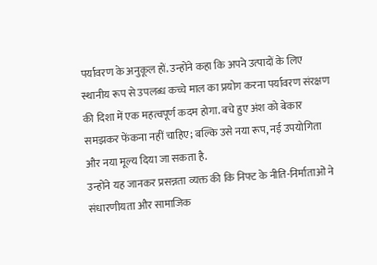पर्यावरण के अनुकूल हों. उन्होंने कहा कि अपने उत्पादों के लिए स्थानीय रूप से उपलब्ध कच्चे माल का प्रयोग करना पर्यावरण संरक्षण की दिशा में एक महत्वपूर्ण कदम होगा. बचे हुए अंश को बेकार समझकर फेंकना नहीं चाहिए; बल्कि उसे नया रूप, नई उपयोगिता और नया मूल्य दिया जा सकता है.
उन्होंने यह जानकर प्रसन्नता व्यक्त की कि निफ्ट के नीति-निर्माताओं ने संधारणीयता और सामाजिक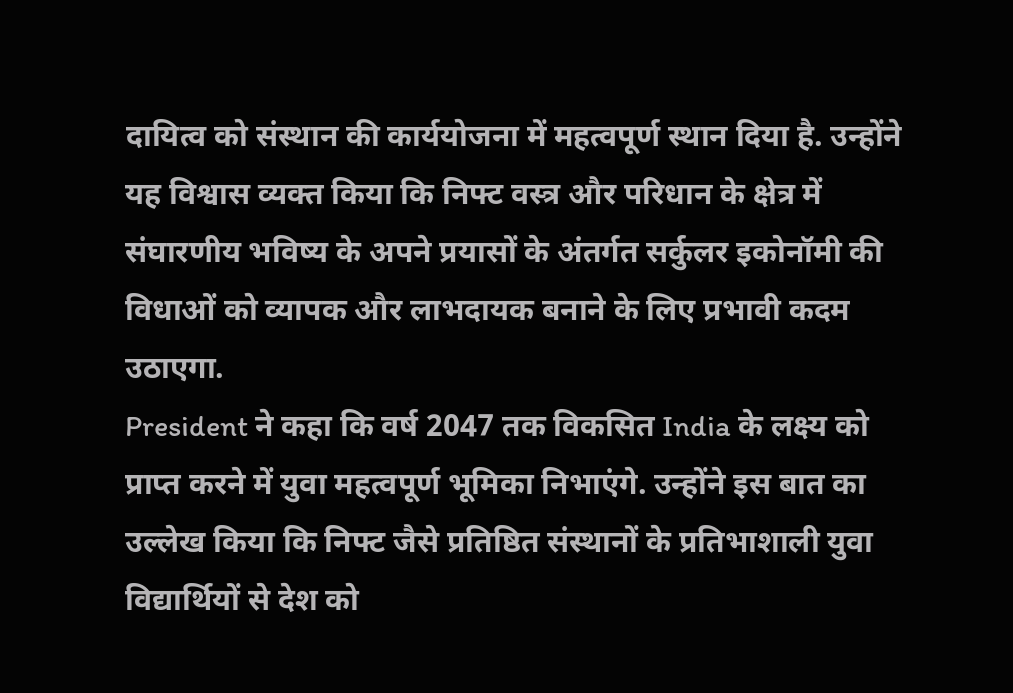दायित्व को संस्थान की कार्ययोजना में महत्वपूर्ण स्थान दिया है. उन्होंने यह विश्वास व्यक्त किया कि निफ्ट वस्त्र और परिधान के क्षेत्र में संघारणीय भविष्य के अपने प्रयासों के अंतर्गत सर्कुलर इकोनॉमी की विधाओं को व्यापक और लाभदायक बनाने के लिए प्रभावी कदम उठाएगा.
President ने कहा कि वर्ष 2047 तक विकसित India के लक्ष्य को प्राप्त करने में युवा महत्वपूर्ण भूमिका निभाएंगे. उन्होंने इस बात का उल्लेख किया कि निफ्ट जैसे प्रतिष्ठित संस्थानों के प्रतिभाशाली युवा विद्यार्थियों से देश को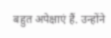बहुत अपेक्षाएं हैं. उन्होंने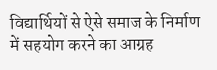विद्यार्थियों से ऐसे समाज के निर्माण में सहयोग करने का आग्रह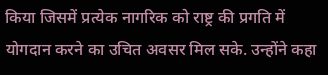किया जिसमें प्रत्येक नागरिक को राष्ट्र की प्रगति में योगदान करने का उचित अवसर मिल सके. उन्होंने कहा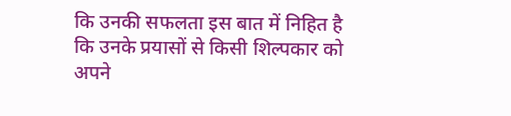कि उनकी सफलता इस बात में निहित है कि उनके प्रयासों से किसी शिल्पकार को अपने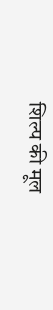शिल्प की मूल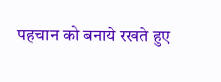पहचान को बनाये रखते हुए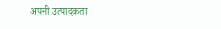अपनी उत्पादकता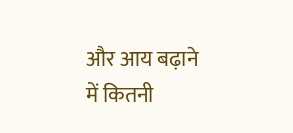और आय बढ़ाने में कितनी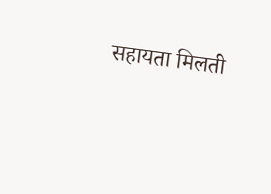सहायता मिलती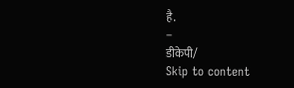है.
–
डीकेपी/
Skip to content